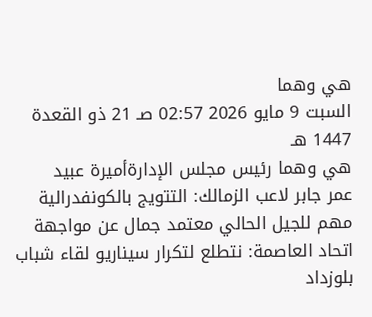هي وهما
السبت 9 مايو 2026 02:57 صـ 21 ذو القعدة 1447 هـ
هي وهما رئيس مجلس الإدارةأميرة عبيد
عمر جابر لاعب الزمالك: التتويج بالكونفدرالية مهم للجيل الحالي معتمد جمال عن مواجهة اتحاد العاصمة: نتطلع لتكرار سيناريو لقاء شباب بلوزداد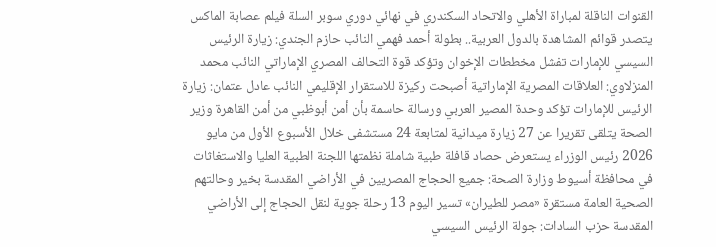القنوات الناقلة لمباراة الأهلي والاتحاد السكندري في نهائي دوري سوبر السلة فيلم عصابة الماكس يتصدر قوائم المشاهدة بالدول العربية.. بطولة أحمد فهمي النائب حازم الجندي: زيارة الرئيس السيسي للإمارات تفشل مخططات الإخوان وتؤكد قوة التحالف المصري الإماراتي النائب محمد المنزلاوي: العلاقات المصرية الإماراتية أصبحت ركيزة للاستقرار الإقليمي النائب عادل عتمان: زيارة الرئيس للإمارات تؤكد وحدة المصير العربي ورسالة حاسمة بأن أمن أبوظبي من أمن القاهرة وزير الصحة يتلقى تقريرا عن 27 زيارة ميدانية لمتابعة 24 مستشفى خلال الأسبوع الأول من مايو 2026 رئيس الوزراء يستعرض حصاد قافلة طبية شاملة نظمتها اللجنة الطبية العليا والاستغاثات في محافظة أسيوط وزارة الصحة: جميع الحجاج المصريين في الأراضي المقدسة بخير وحالتهم الصحية العامة مستقرة «مصر للطيران» تسير اليوم 13 رحلة جوية لنقل الحجاج إلى الأراضي المقدسة حزب السادات: جولة الرئيس السيسي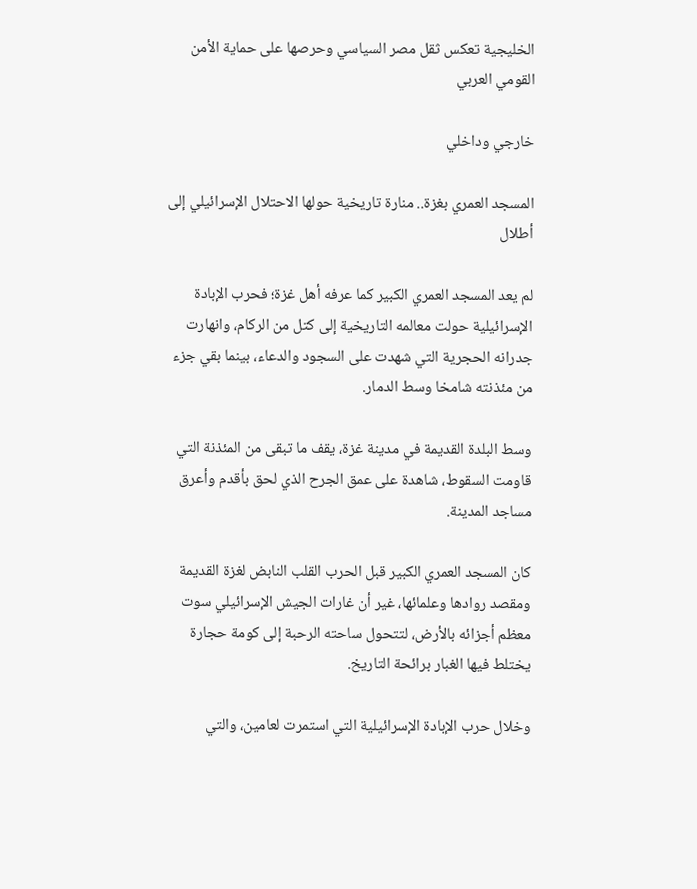الخليجية تعكس ثقل مصر السياسي وحرصها على حماية الأمن القومي العربي

خارجي وداخلي

المسجد العمري بغزة.. منارة تاريخية حولها الاحتلال الإسرائيلي إلى أطلال

لم يعد المسجد العمري الكبير كما عرفه أهل غزة؛ فحرب الإبادة الإسرائيلية حولت معالمه التاريخية إلى كتل من الركام، وانهارت جدرانه الحجرية التي شهدت على السجود والدعاء، بينما بقي جزء من مئذنته شامخا وسط الدمار.

وسط البلدة القديمة في مدينة غزة، يقف ما تبقى من المئذنة التي قاومت السقوط، شاهدة على عمق الجرح الذي لحق بأقدم وأعرق مساجد المدينة.

كان المسجد العمري الكبير قبل الحرب القلب النابض لغزة القديمة ومقصد روادها وعلمائها، غير أن غارات الجيش الإسرائيلي سوت معظم أجزائه بالأرض، لتتحول ساحته الرحبة إلى كومة حجارة يختلط فيها الغبار برائحة التاريخ.

وخلال حرب الإبادة الإسرائيلية التي استمرت لعامين، والتي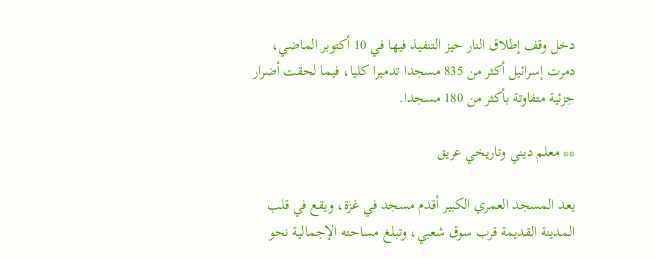دخل وقف إطلاق النار حيز التنفيذ فيها في 10 أكتوبر الماضي، دمرت إسرائيل أكثر من 835 مسجدا تدميرا كليا، فيما لحقت أضرار جزئية متفاوتة بأكثر من 180 مسجدا.

** معلم ديني وتاريخي عريق

يعد المسجد العمري الكبير أقدم مسجد في غزة، ويقع في قلب المدينة القديمة قرب سوق شعبي، وتبلغ مساحته الإجمالية نحو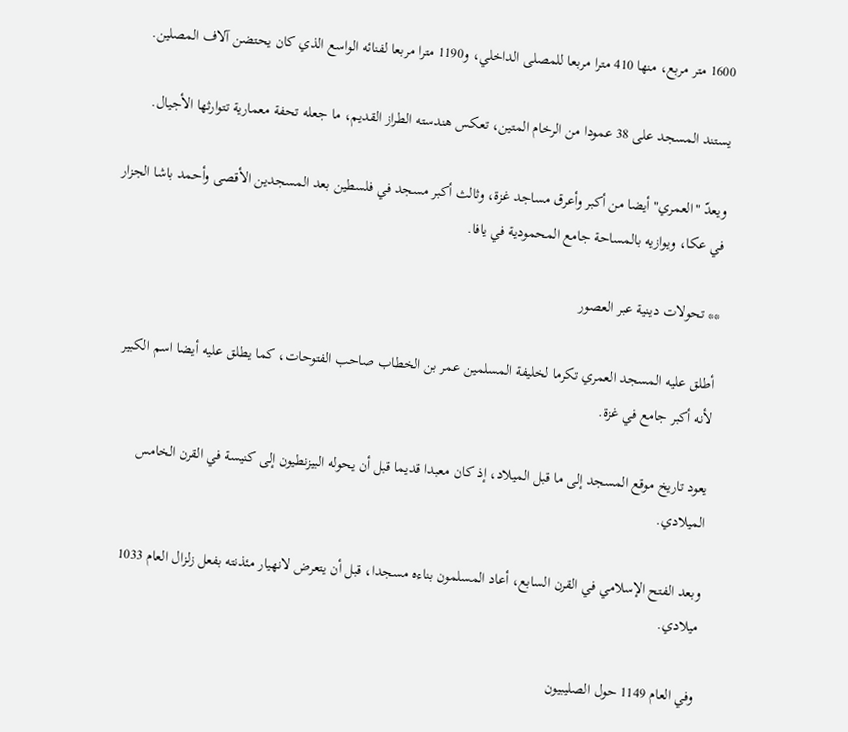1600 متر مربع، منها 410 مترا مربعا للمصلى الداخلي، و1190 مترا مربعا لفنائه الواسع الذي كان يحتضن آلاف المصلين.

يستند المسجد على 38 عمودا من الرخام المتين، تعكس هندسته الطراز القديم، ما جعله تحفة معمارية تتوارثها الأجيال.

ويعدّ "العمري" أيضا من أكبر وأعرق مساجد غزة، وثالث أكبر مسجد في فلسطين بعد المسجدين الأقصى وأحمد باشا الجزار في عكا، ويوازيه بالمساحة جامع المحمودية في يافا.

** تحولات دينية عبر العصور

أطلق عليه المسجد العمري تكرما لخليفة المسلمين عمر بن الخطاب صاحب الفتوحات، كما يطلق عليه أيضا اسم الكبير لأنه أكبر جامع في غزة.

يعود تاريخ موقع المسجد إلى ما قبل الميلاد، إذ كان معبدا قديما قبل أن يحوله البيزنطيون إلى كنيسة في القرن الخامس الميلادي.

وبعد الفتح الإسلامي في القرن السابع، أعاد المسلمون بناءه مسجدا، قبل أن يتعرض لانهيار مئذنته بفعل زلزال العام 1033 ميلادي.

وفي العام 1149 حول الصليبيون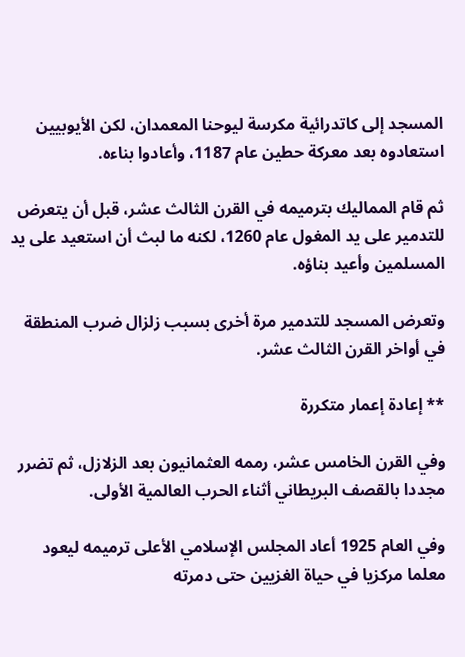المسجد إلى كاتدرائية مكرسة ليوحنا المعمدان، لكن الأيوبيين استعادوه بعد معركة حطين عام 1187، وأعادوا بناءه.

ثم قام المماليك بترميمه في القرن الثالث عشر، قبل أن يتعرض للتدمير على يد المغول عام 1260، لكنه ما لبث أن استعيد على يد المسلمين وأعيد بناؤه.

وتعرض المسجد للتدمير مرة أخرى بسبب زلزال ضرب المنطقة في أواخر القرن الثالث عشر.

** إعادة إعمار متكررة

وفي القرن الخامس عشر، رممه العثمانيون بعد الزلازل، ثم تضرر مجددا بالقصف البريطاني أثناء الحرب العالمية الأولى.

وفي العام 1925 أعاد المجلس الإسلامي الأعلى ترميمه ليعود معلما مركزيا في حياة الغزيين حتى دمرته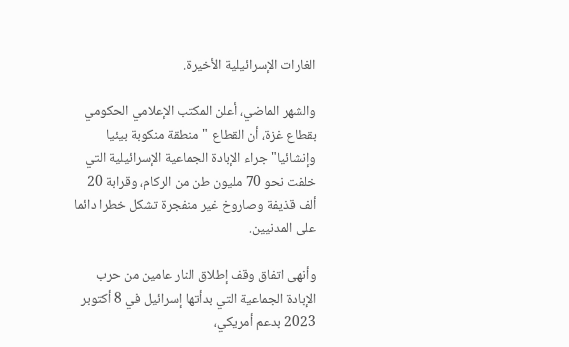الغارات الإسرائيلية الأخيرة.

والشهر الماضي، أعلن المكتب الإعلامي الحكومي بقطاع غزة، أن القطاع "منطقة منكوبة بيئيا وإنشائيا" جراء الإبادة الجماعية الإسرائيلية التي خلفت نحو 70 مليون طن من الركام، وقرابة 20 ألف قذيفة وصاروخ غير منفجرة تشكل خطرا دائما على المدنيين.

وأنهى اتفاق وقف إطلاق النار عامين من حرب الإبادة الجماعية التي بدأتها إسرائيل في 8 أكتوبر 2023 بدعم أمريكي،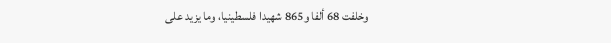وخلفت 68 ألفا و865 شهيدا فلسطينيا، وما يزيد على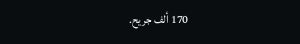170 ألف جريح.